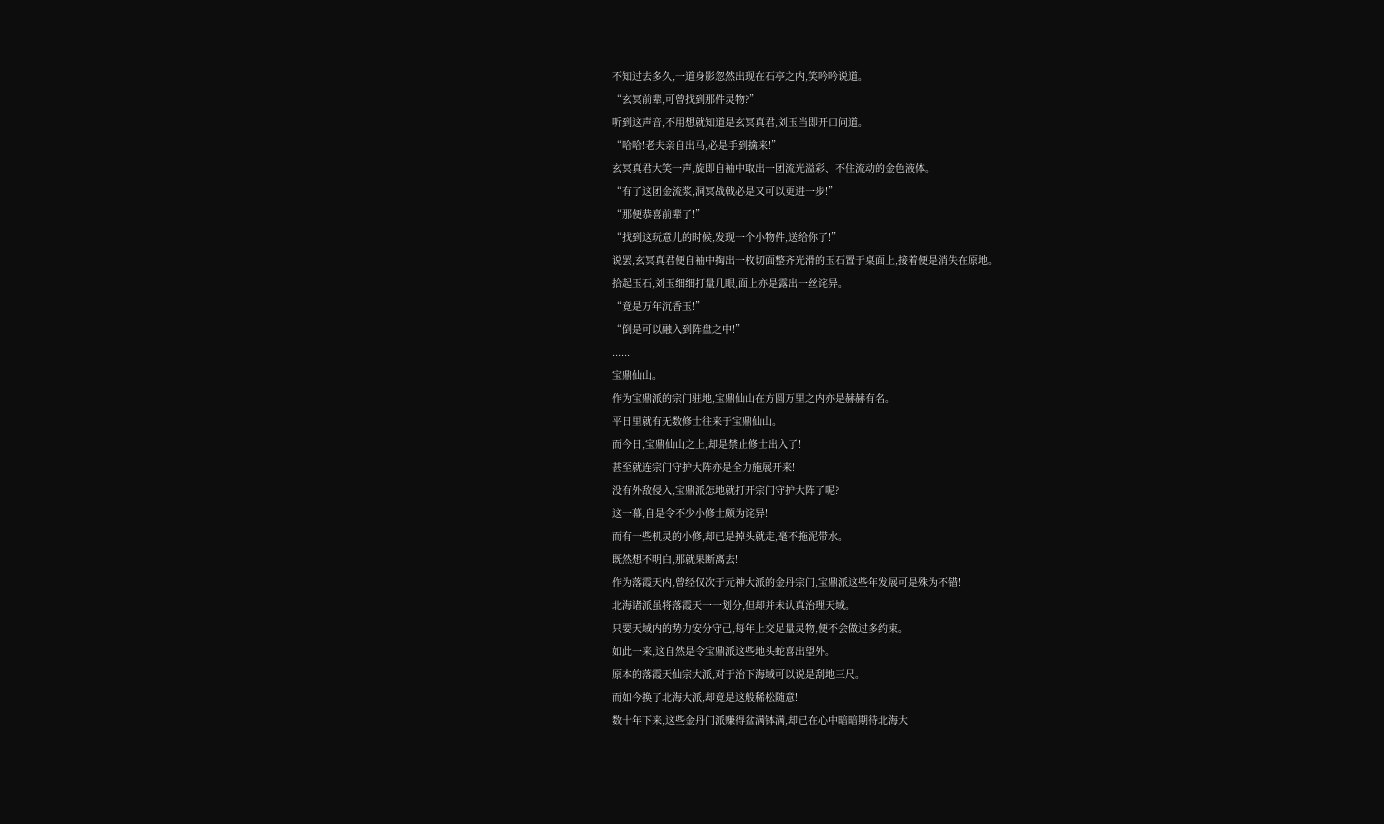不知过去多久,一道身影忽然出现在石亭之内,笑吟吟说道。
“玄冥前辈,可曾找到那件灵物?”
听到这声音,不用想就知道是玄冥真君,刘玉当即开口问道。
“哈哈!老夫亲自出马,必是手到擒来!”
玄冥真君大笑一声,旋即自袖中取出一团流光溢彩、不住流动的金色液体。
“有了这团金流浆,洞冥战戟必是又可以更进一步!”
“那便恭喜前辈了!”
“找到这玩意儿的时候,发现一个小物件,送给你了!”
说罢,玄冥真君便自袖中掏出一枚切面整齐光滑的玉石置于桌面上,接着便是消失在原地。
拾起玉石,刘玉细细打量几眼,面上亦是露出一丝诧异。
“竟是万年沉香玉!”
“倒是可以融入到阵盘之中!”
......
宝鼎仙山。
作为宝鼎派的宗门驻地,宝鼎仙山在方圆万里之内亦是赫赫有名。
平日里就有无数修士往来于宝鼎仙山。
而今日,宝鼎仙山之上,却是禁止修士出入了!
甚至就连宗门守护大阵亦是全力施展开来!
没有外敌侵入,宝鼎派怎地就打开宗门守护大阵了呢?
这一幕,自是令不少小修士颇为诧异!
而有一些机灵的小修,却已是掉头就走,毫不拖泥带水。
既然想不明白,那就果断离去!
作为落霞天内,曾经仅次于元神大派的金丹宗门,宝鼎派这些年发展可是殊为不错!
北海诸派虽将落霞天一一划分,但却并未认真治理天域。
只要天域内的势力安分守己,每年上交足量灵物,便不会做过多约束。
如此一来,这自然是令宝鼎派这些地头蛇喜出望外。
原本的落霞天仙宗大派,对于治下海域可以说是刮地三尺。
而如今换了北海大派,却竟是这般稀松随意!
数十年下来,这些金丹门派赚得盆满钵满,却已在心中暗暗期待北海大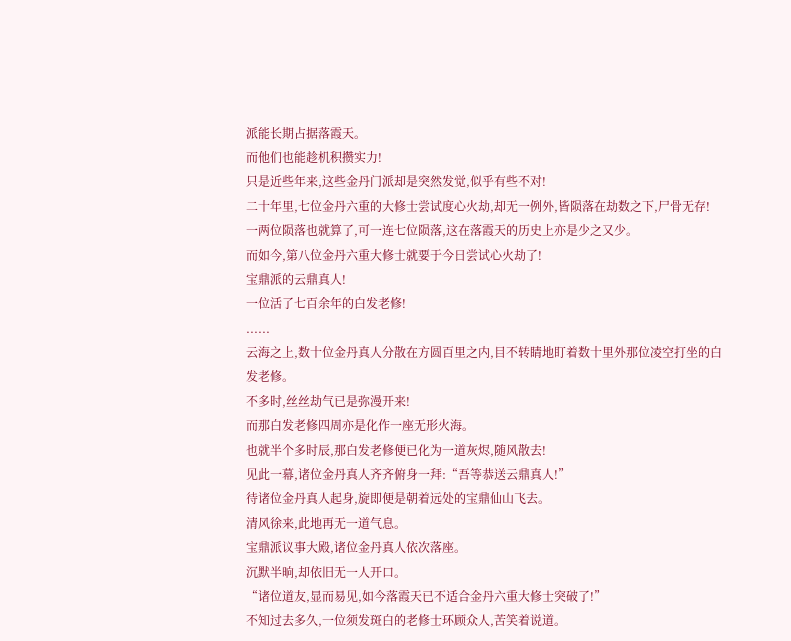派能长期占据落霞天。
而他们也能趁机积攒实力!
只是近些年来,这些金丹门派却是突然发觉,似乎有些不对!
二十年里,七位金丹六重的大修士尝试度心火劫,却无一例外,皆陨落在劫数之下,尸骨无存!
一两位陨落也就算了,可一连七位陨落,这在落霞天的历史上亦是少之又少。
而如今,第八位金丹六重大修士就要于今日尝试心火劫了!
宝鼎派的云鼎真人!
一位活了七百余年的白发老修!
......
云海之上,数十位金丹真人分散在方圆百里之内,目不转睛地盯着数十里外那位凌空打坐的白发老修。
不多时,丝丝劫气已是弥漫开来!
而那白发老修四周亦是化作一座无形火海。
也就半个多时辰,那白发老修便已化为一道灰烬,随风散去!
见此一幕,诸位金丹真人齐齐俯身一拜:“吾等恭送云鼎真人!”
待诸位金丹真人起身,旋即便是朝着远处的宝鼎仙山飞去。
清风徐来,此地再无一道气息。
宝鼎派议事大殿,诸位金丹真人依次落座。
沉默半晌,却依旧无一人开口。
“诸位道友,显而易见,如今落霞天已不适合金丹六重大修士突破了!”
不知过去多久,一位须发斑白的老修士环顾众人,苦笑着说道。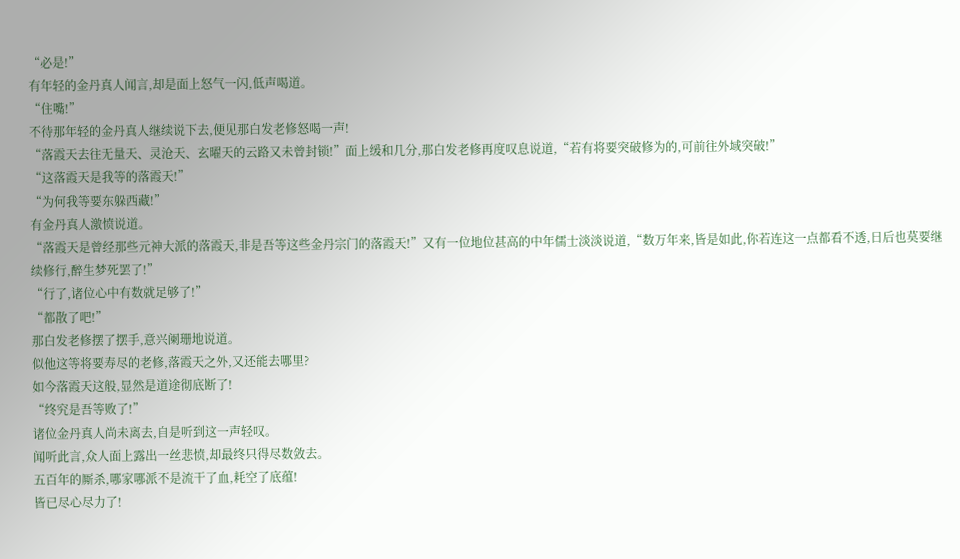“必是!”
有年轻的金丹真人闻言,却是面上怒气一闪,低声喝道。
“住嘴!”
不待那年轻的金丹真人继续说下去,便见那白发老修怒喝一声!
“落霞天去往无量天、灵沧天、玄曜天的云路又未曾封锁!”面上缓和几分,那白发老修再度叹息说道,“若有将要突破修为的,可前往外域突破!”
“这落霞天是我等的落霞天!”
“为何我等要东躲西藏!”
有金丹真人激愤说道。
“落霞天是曾经那些元神大派的落霞天,非是吾等这些金丹宗门的落霞天!”又有一位地位甚高的中年儒士淡淡说道,“数万年来,皆是如此,你若连这一点都看不透,日后也莫要继续修行,醉生梦死罢了!”
“行了,诸位心中有数就足够了!”
“都散了吧!”
那白发老修摆了摆手,意兴阑珊地说道。
似他这等将要寿尽的老修,落霞天之外,又还能去哪里?
如今落霞天这般,显然是道途彻底断了!
“终究是吾等败了!”
诸位金丹真人尚未离去,自是听到这一声轻叹。
闻听此言,众人面上露出一丝悲愤,却最终只得尽数敛去。
五百年的厮杀,哪家哪派不是流干了血,耗空了底蕴!
皆已尽心尽力了!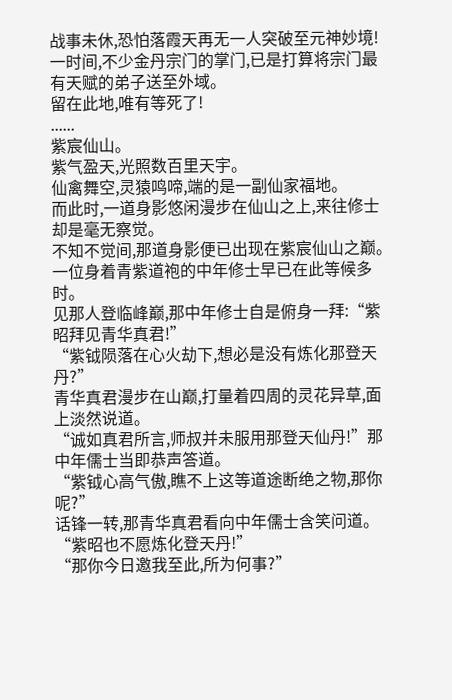战事未休,恐怕落霞天再无一人突破至元神妙境!
一时间,不少金丹宗门的掌门,已是打算将宗门最有天赋的弟子送至外域。
留在此地,唯有等死了!
......
紫宸仙山。
紫气盈天,光照数百里天宇。
仙禽舞空,灵猿鸣啼,端的是一副仙家福地。
而此时,一道身影悠闲漫步在仙山之上,来往修士却是毫无察觉。
不知不觉间,那道身影便已出现在紫宸仙山之巅。
一位身着青紫道袍的中年修士早已在此等候多时。
见那人登临峰巅,那中年修士自是俯身一拜:“紫昭拜见青华真君!”
“紫钺陨落在心火劫下,想必是没有炼化那登天丹?”
青华真君漫步在山巅,打量着四周的灵花异草,面上淡然说道。
“诚如真君所言,师叔并未服用那登天仙丹!”那中年儒士当即恭声答道。
“紫钺心高气傲,瞧不上这等道途断绝之物,那你呢?”
话锋一转,那青华真君看向中年儒士含笑问道。
“紫昭也不愿炼化登天丹!”
“那你今日邀我至此,所为何事?”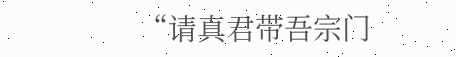“请真君带吾宗门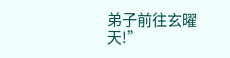弟子前往玄曜天!”